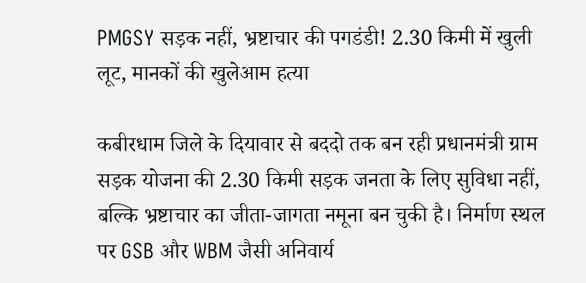PMGSY सड़क नहीं, भ्रष्टाचार की पगडंडी! 2.30 किमी में खुली लूट, मानकों की खुलेआम हत्या

कबीरधाम जिले के दियावार से बददो तक बन रही प्रधानमंत्री ग्राम सड़क योजना की 2.30 किमी सड़क जनता के लिए सुविधा नहीं, बल्कि भ्रष्टाचार का जीता-जागता नमूना बन चुकी है। निर्माण स्थल पर GSB और WBM जैसी अनिवार्य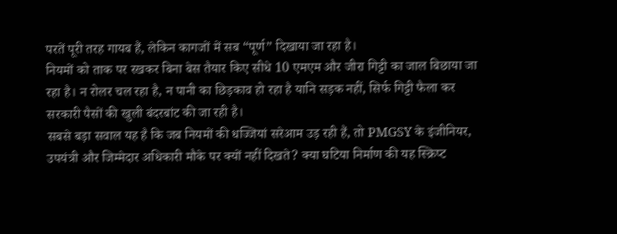परतें पूरी तरह गायब हैं, लेकिन कागजों में सब “पूर्ण” दिखाया जा रहा है।
नियमों को ताक पर रखकर बिना बेस तैयार किए सीधे 10 एमएम और जीरा गिट्टी का जाल बिछाया जा रहा है। न रोलर चल रहा है, न पानी का छिड़काव हो रहा है यानि सड़क नहीं, सिर्फ गिट्टी फैला कर सरकारी पैसों की खुली बंदरबांट की जा रही है।
सबसे बड़ा सवाल यह है कि जब नियमों की धज्जियां सरेआम उड़ रही हैं, तो PMGSY के इंजीनियर, उपयंत्री और जिम्मेदार अधिकारी मौके पर क्यों नहीं दिखते? क्या घटिया निर्माण की यह स्क्रिप्ट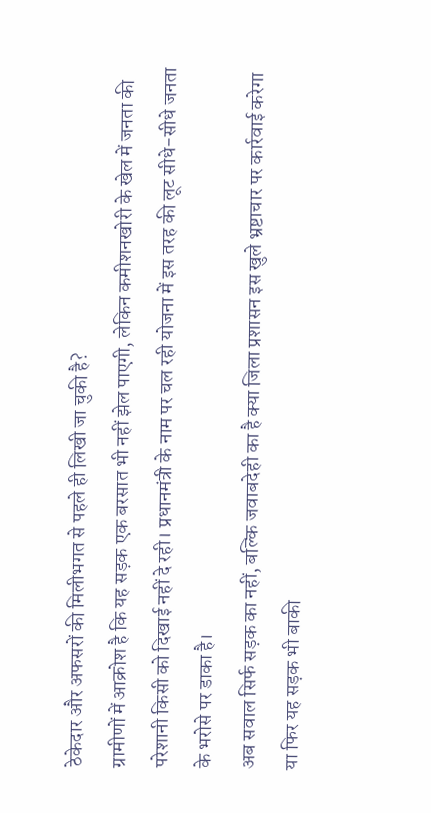ठेकेदार और अफसरों की मिलीभगत से पहले ही लिखी जा चुकी है?
ग्रामीणों में आक्रोश है कि यह सड़क एक बरसात भी नहीं झेल पाएगी, लेकिन कमीशनखोरी के खेल में जनता की परेशानी किसी को दिखाई नहीं दे रही। प्रधानमंत्री के नाम पर चल रही योजना में इस तरह की लूट सीधे-सीधे जनता के भरोसे पर डाका है।
अब सवाल सिर्फ सड़क का नहीं, बल्कि जवाबदेही का है क्या जिला प्रशासन इस खुले भ्रष्टाचार पर कार्रवाई करेगा या फिर यह सड़क भी बाकी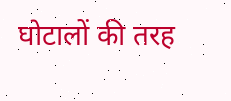घोटालों की तरह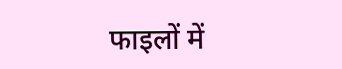फाइलों में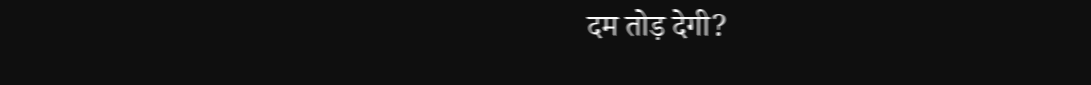दम तोड़ देगी?